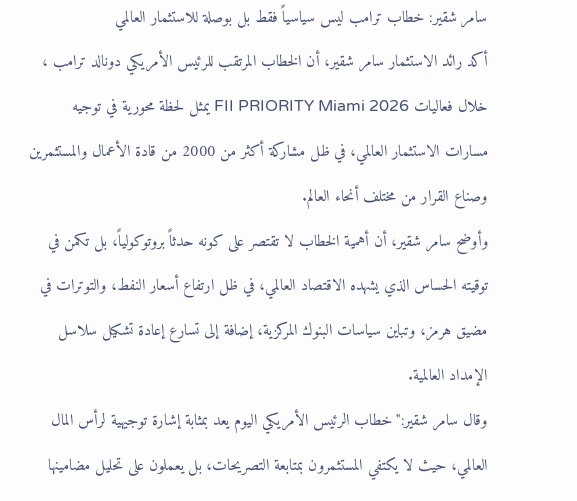سامر شقير: خطاب ترامب ليس سياسياً فقط بل بوصلة للاستثمار العالمي
أكد رائد الاستثمار سامر شقير، أن الخطاب المرتقب للرئيس الأمريكي دونالد ترامب ، خلال فعاليات FII PRIORITY Miami 2026 يمثل لحظة محورية في توجيه مسارات الاستثمار العالمي، في ظل مشاركة أكثر من 2000 من قادة الأعمال والمستثمرين وصناع القرار من مختلف أنحاء العالم.
وأوضح سامر شقير، أن أهمية الخطاب لا تقتصر على كونه حدثاً بروتوكولياً، بل تكمن في توقيته الحساس الذي يشهده الاقتصاد العالمي، في ظل ارتفاع أسعار النفط، والتوترات في مضيق هرمز، وتباين سياسات البنوك المركزية، إضافة إلى تسارع إعادة تشكيل سلاسل الإمداد العالمية.
وقال سامر شقير:"خطاب الرئيس الأمريكي اليوم يعد بمثابة إشارة توجيهية لرأس المال العالمي، حيث لا يكتفي المستثمرون بمتابعة التصريحات، بل يعملون على تحليل مضامينها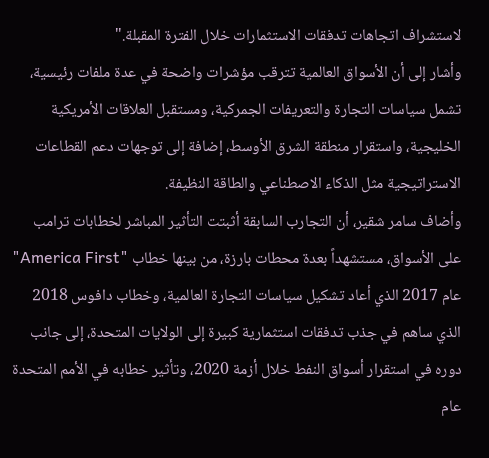لاستشراف اتجاهات تدفقات الاستثمارات خلال الفترة المقبلة."
وأشار إلى أن الأسواق العالمية تترقب مؤشرات واضحة في عدة ملفات رئيسية، تشمل سياسات التجارة والتعريفات الجمركية، ومستقبل العلاقات الأمريكية الخليجية، واستقرار منطقة الشرق الأوسط، إضافة إلى توجهات دعم القطاعات الاستراتيجية مثل الذكاء الاصطناعي والطاقة النظيفة.
وأضاف سامر شقير، أن التجارب السابقة أثبتت التأثير المباشر لخطابات ترامب على الأسواق، مستشهداً بعدة محطات بارزة، من بينها خطاب "America First" عام 2017 الذي أعاد تشكيل سياسات التجارة العالمية، وخطاب دافوس 2018 الذي ساهم في جذب تدفقات استثمارية كبيرة إلى الولايات المتحدة، إلى جانب دوره في استقرار أسواق النفط خلال أزمة 2020، وتأثير خطابه في الأمم المتحدة عام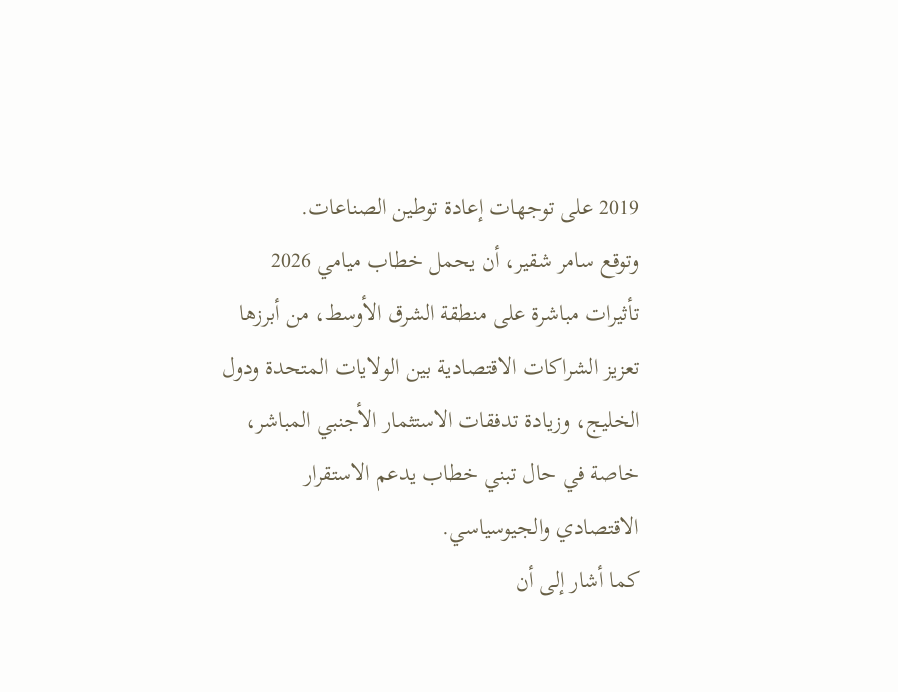2019 على توجهات إعادة توطين الصناعات.
وتوقع سامر شقير، أن يحمل خطاب ميامي 2026 تأثيرات مباشرة على منطقة الشرق الأوسط، من أبرزها تعزيز الشراكات الاقتصادية بين الولايات المتحدة ودول الخليج، وزيادة تدفقات الاستثمار الأجنبي المباشر، خاصة في حال تبني خطاب يدعم الاستقرار الاقتصادي والجيوسياسي.
كما أشار إلى أن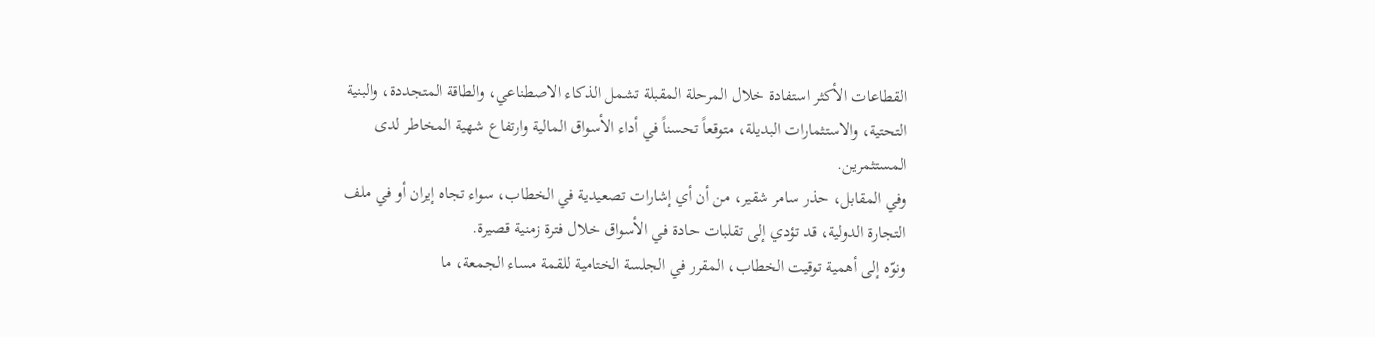القطاعات الأكثر استفادة خلال المرحلة المقبلة تشمل الذكاء الاصطناعي، والطاقة المتجددة، والبنية التحتية، والاستثمارات البديلة، متوقعاً تحسناً في أداء الأسواق المالية وارتفاع شهية المخاطر لدى المستثمرين.
وفي المقابل، حذر سامر شقير، من أن أي إشارات تصعيدية في الخطاب، سواء تجاه إيران أو في ملف التجارة الدولية، قد تؤدي إلى تقلبات حادة في الأسواق خلال فترة زمنية قصيرة.
ونوّه إلى أهمية توقيت الخطاب، المقرر في الجلسة الختامية للقمة مساء الجمعة، ما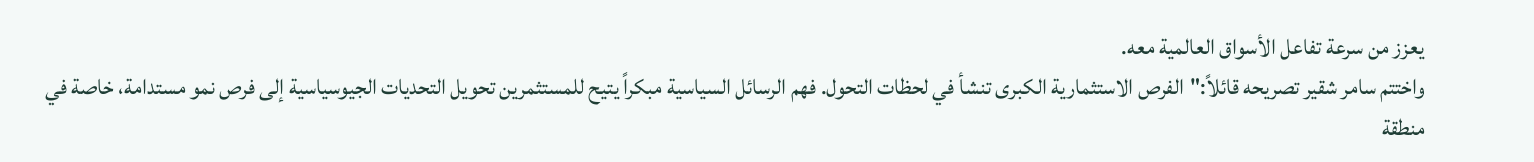يعزز من سرعة تفاعل الأسواق العالمية معه.
واختتم سامر شقير تصريحه قائلاً:"الفرص الاستثمارية الكبرى تنشأ في لحظات التحول. فهم الرسائل السياسية مبكراً يتيح للمستثمرين تحويل التحديات الجيوسياسية إلى فرص نمو مستدامة، خاصة في منطقة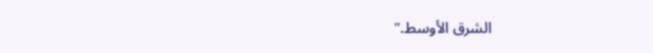الشرق الأوسط."